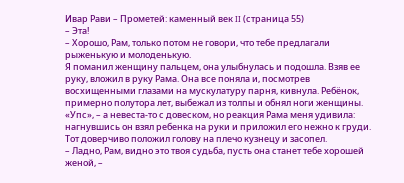Ивар Рави – Прометей: каменный век II (страница 55)
– Эта!
– Хорошо, Рам, только потом не говори, что тебе предлагали рыженькую и молоденькую.
Я поманил женщину пальцем, она улыбнулась и подошла. Взяв ее руку, вложил в руку Рама. Она все поняла и, посмотрев восхищенными глазами на мускулатуру парня, кивнула. Ребёнок, примерно полутора лет, выбежал из толпы и обнял ноги женщины.
«Упс», – а невеста-то с довеском, но реакция Рама меня удивила: нагнувшись он взял ребенка на руки и приложил его нежно к груди. Тот доверчиво положил голову на плечо кузнецу и засопел.
– Ладно, Рам, видно это твоя судьба, пусть она станет тебе хорошей женой, –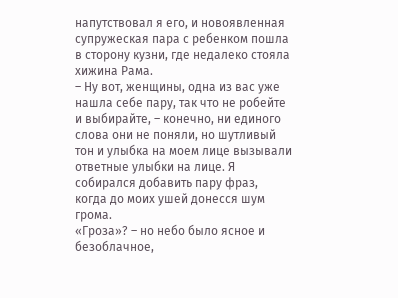напутствовал я его, и новоявленная супружеская пара с ребенком пошла в сторону кузни, где недалеко стояла хижина Рама.
– Ну вот, женщины, одна из вас уже нашла себе пару, так что не робейте и выбирайте, – конечно, ни единого слова они не поняли, но шутливый тон и улыбка на моем лице вызывали ответные улыбки на лице. Я собирался добавить пару фраз, когда до моих ушей донесся шум грома.
«Гроза»? – но небо было ясное и безоблачное,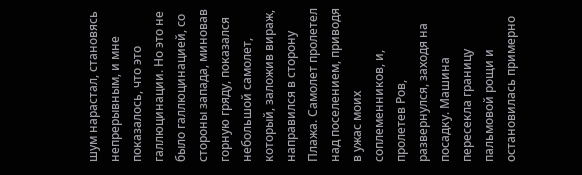шум нарастал, становясь непрерывным, и мне показалось, что это галлюцинации. Но это не было галлюцинацией, со стороны запада, миновав горную гряду, показался небольшой самолет, который, заложив вираж, направился в сторону Плажа. Самолет пролетел над поселением, приводя в ужас моих соплеменников, и, пролетев Ров, развернулся, заходя на посадку. Машина пересекла границу пальмовой рощи и остановилась примерно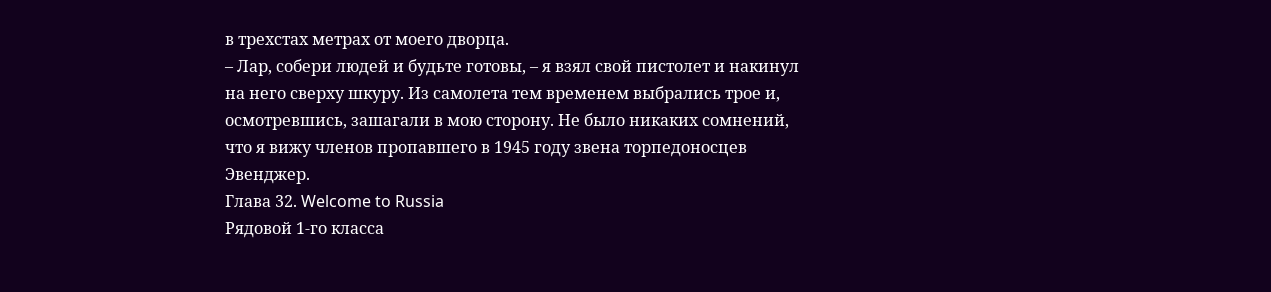в трехстах метрах от моего дворца.
– Лар, собери людей и будьте готовы, – я взял свой пистолет и накинул на него сверху шкуру. Из самолета тем временем выбрались трое и, осмотревшись, зашагали в мою сторону. Не было никаких сомнений, что я вижу членов пропавшего в 1945 году звена торпедоносцев Эвенджер.
Глава 32. Welcome to Russia
Рядовой 1-го класса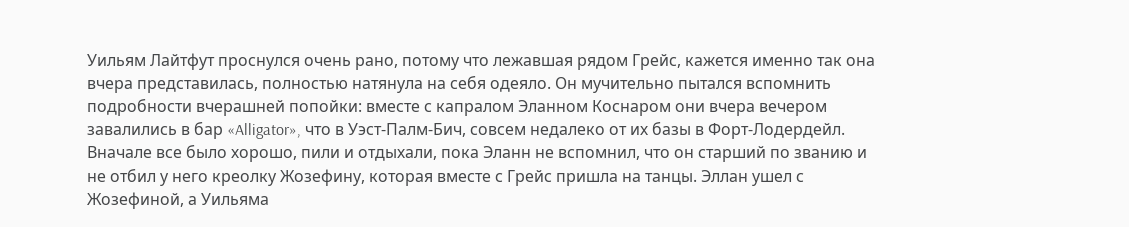Уильям Лайтфут проснулся очень рано, потому что лежавшая рядом Грейс, кажется именно так она вчера представилась, полностью натянула на себя одеяло. Он мучительно пытался вспомнить подробности вчерашней попойки: вместе с капралом Эланном Коснаром они вчера вечером завалились в бар «Alligator», что в Уэст-Палм-Бич, совсем недалеко от их базы в Форт-Лодердейл.
Вначале все было хорошо, пили и отдыхали, пока Эланн не вспомнил, что он старший по званию и не отбил у него креолку Жозефину, которая вместе с Грейс пришла на танцы. Эллан ушел с Жозефиной, а Уильяма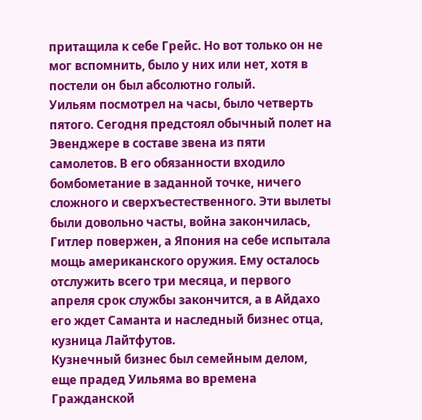притащила к себе Грейс. Но вот только он не мог вспомнить, было у них или нет, хотя в постели он был абсолютно голый.
Уильям посмотрел на часы, было четверть пятого. Сегодня предстоял обычный полет на Эвенджере в составе звена из пяти самолетов. В его обязанности входило бомбометание в заданной точке, ничего сложного и сверхъестественного. Эти вылеты были довольно часты, война закончилась, Гитлер повержен, а Япония на себе испытала мощь американского оружия. Ему осталось отслужить всего три месяца, и первого апреля срок службы закончится, а в Айдахо его ждет Саманта и наследный бизнес отца, кузница Лайтфутов.
Кузнечный бизнес был семейным делом, еще прадед Уильяма во времена Гражданской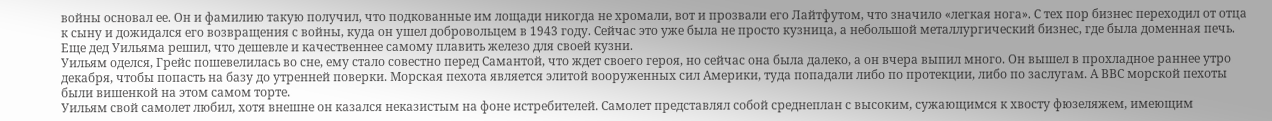войны основал ее. Он и фамилию такую получил, что подкованные им лощади никогда не хромали, вот и прозвали его Лайтфутом, что значило «легкая нога». С тех пор бизнес переходил от отца к сыну и дожидался его возвращения с войны, куда он ушел добровольцем в 1943 году. Сейчас это уже была не просто кузница, а небольшой металлургический бизнес, где была доменная печь. Еще дед Уильяма решил, что дешевле и качественнее самому плавить железо для своей кузни.
Уильям оделся, Грейс пошевелилась во сне, ему стало совестно перед Самантой, что ждет своего героя, но сейчас она была далеко, а он вчера выпил много. Он вышел в прохладное раннее утро декабря, чтобы попасть на базу до утренней поверки. Морская пехота является элитой вооруженных сил Америки, туда попадали либо по протекции, либо по заслугам. А ВВС морской пехоты были вишенкой на этом самом торте.
Уильям свой самолет любил, хотя внешне он казался неказистым на фоне истребителей. Самолет представлял собой среднеплан с высоким, сужающимся к хвосту фюзеляжем, имеющим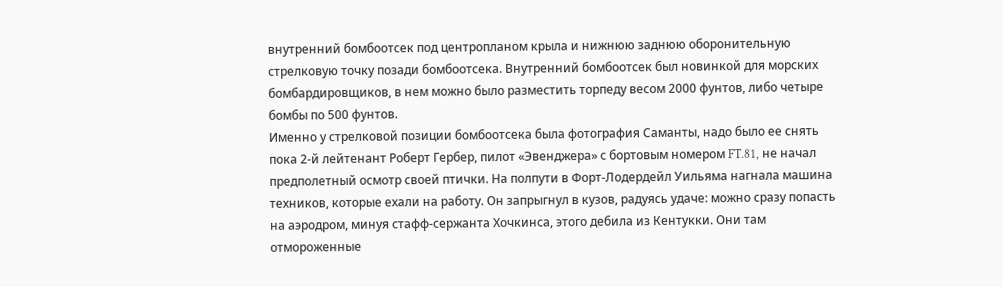внутренний бомбоотсек под центропланом крыла и нижнюю заднюю оборонительную стрелковую точку позади бомбоотсека. Внутренний бомбоотсек был новинкой для морских бомбардировщиков, в нем можно было разместить торпеду весом 2000 фунтов, либо четыре бомбы по 500 фунтов.
Именно у стрелковой позиции бомбоотсека была фотография Саманты, надо было ее снять пока 2-й лейтенант Роберт Гербер, пилот «Эвенджера» с бортовым номером FT.81, не начал предполетный осмотр своей птички. На полпути в Форт-Лодердейл Уильяма нагнала машина техников, которые ехали на работу. Он запрыгнул в кузов, радуясь удаче: можно сразу попасть на аэродром, минуя стафф-сержанта Хочкинса, этого дебила из Кентукки. Они там отмороженные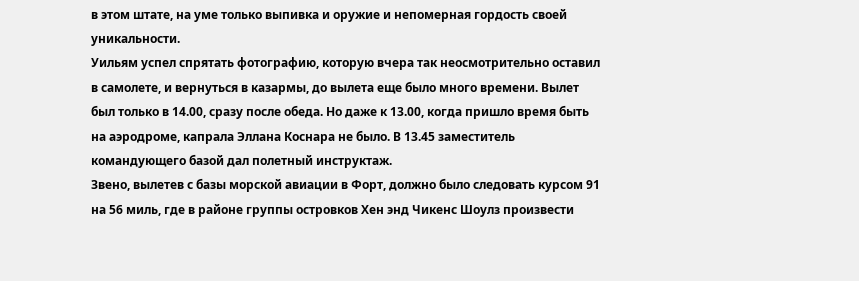в этом штате, на уме только выпивка и оружие и непомерная гордость своей уникальности.
Уильям успел спрятать фотографию, которую вчера так неосмотрительно оставил в самолете, и вернуться в казармы, до вылета еще было много времени. Вылет был только в 14.00, сразу после обеда. Но даже к 13.00, когда пришло время быть на аэродроме, капрала Эллана Коснара не было. В 13.45 заместитель командующего базой дал полетный инструктаж.
Звено, вылетев с базы морской авиации в Форт, должно было следовать курсом 91 на 56 миль, где в районе группы островков Хен энд Чикенс Шоулз произвести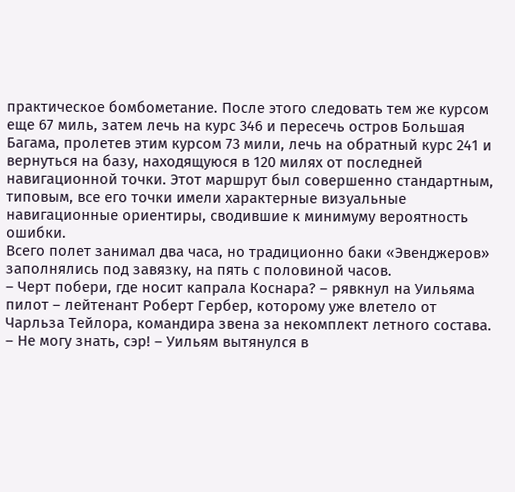практическое бомбометание. После этого следовать тем же курсом еще 67 миль, затем лечь на курс 346 и пересечь остров Большая Багама, пролетев этим курсом 73 мили, лечь на обратный курс 241 и вернуться на базу, находящуюся в 120 милях от последней навигационной точки. Этот маршрут был совершенно стандартным, типовым, все его точки имели характерные визуальные навигационные ориентиры, сводившие к минимуму вероятность ошибки.
Всего полет занимал два часа, но традиционно баки «Эвенджеров» заполнялись под завязку, на пять с половиной часов.
– Черт побери, где носит капрала Коснара? – рявкнул на Уильяма пилот – лейтенант Роберт Гербер, которому уже влетело от Чарльза Тейлора, командира звена за некомплект летного состава.
– Не могу знать, сэр! – Уильям вытянулся в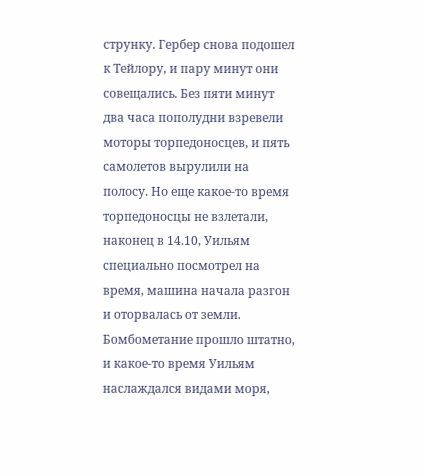струнку. Гербер снова подошел к Тейлору, и пару минут они совещались. Без пяти минут два часа пополудни взревели моторы торпедоносцев, и пять самолетов вырулили на полосу. Но еще какое-то время торпедоносцы не взлетали, наконец в 14.10, Уильям специально посмотрел на время, машина начала разгон и оторвалась от земли. Бомбометание прошло штатно, и какое-то время Уильям наслаждался видами моря,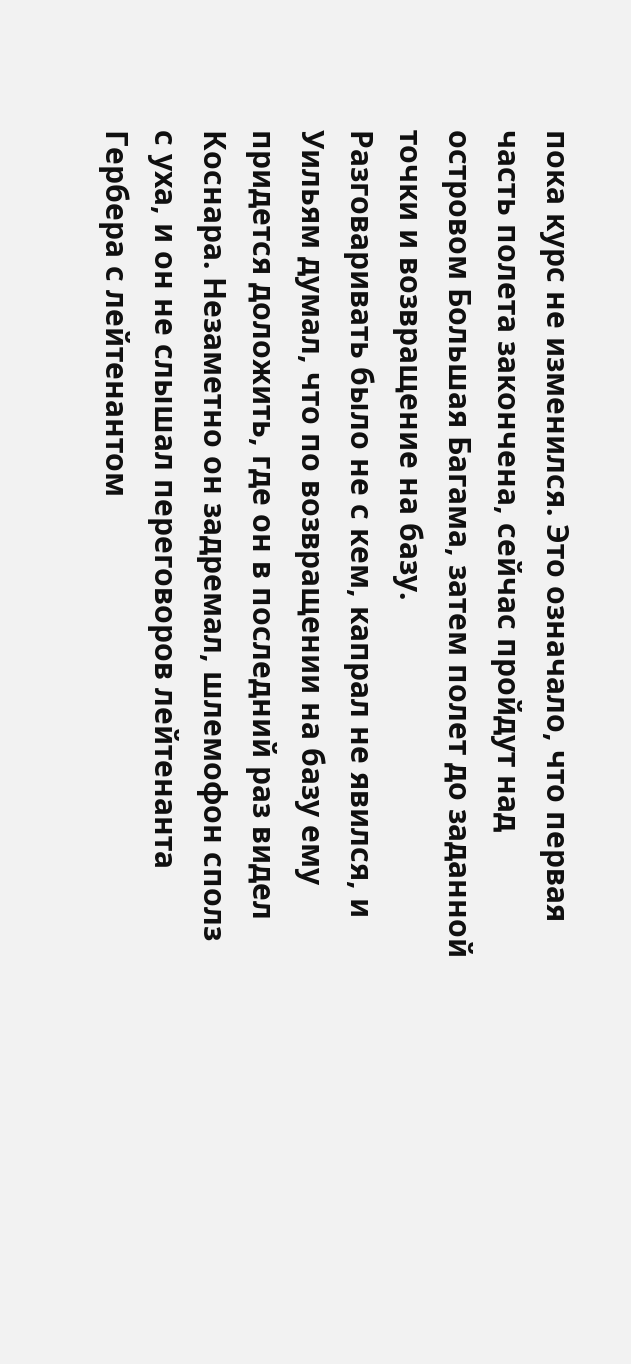пока курс не изменился. Это означало, что первая часть полета закончена, сейчас пройдут над островом Большая Багама, затем полет до заданной точки и возвращение на базу.
Разговаривать было не с кем, капрал не явился, и Уильям думал, что по возвращении на базу ему придется доложить, где он в последний раз видел Коснара. Незаметно он задремал, шлемофон сполз с уха, и он не слышал переговоров лейтенанта Гербера с лейтенантом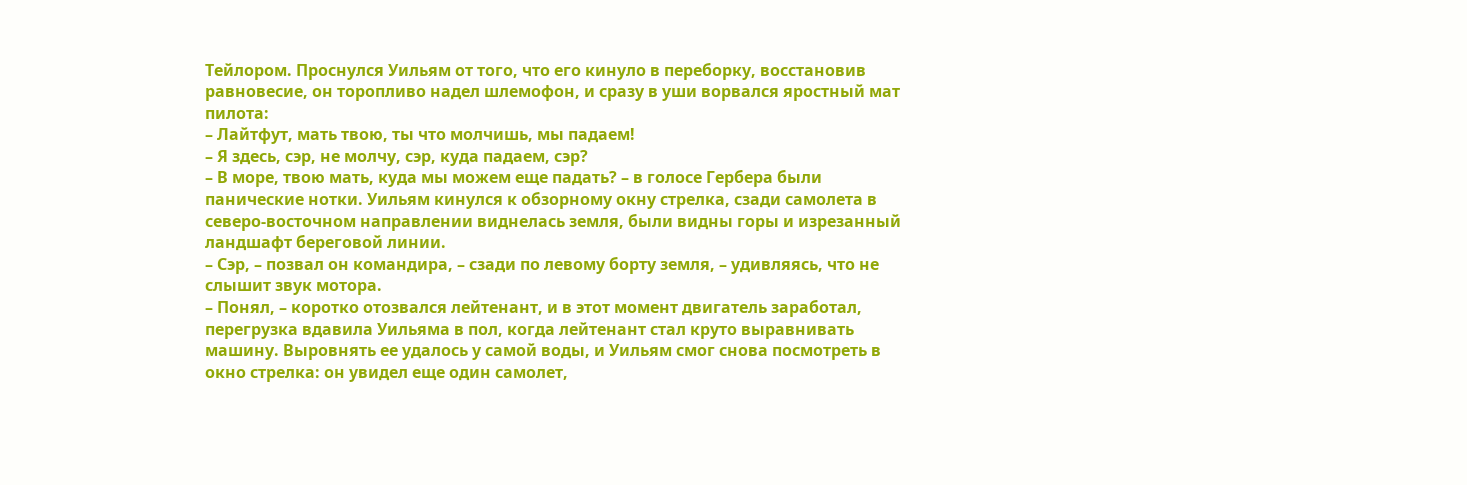Тейлором. Проснулся Уильям от того, что его кинуло в переборку, восстановив равновесие, он торопливо надел шлемофон, и сразу в уши ворвался яростный мат пилота:
– Лайтфут, мать твою, ты что молчишь, мы падаем!
– Я здесь, сэр, не молчу, сэр, куда падаем, сэр?
– В море, твою мать, куда мы можем еще падать? – в голосе Гербера были панические нотки. Уильям кинулся к обзорному окну стрелка, сзади самолета в северо-восточном направлении виднелась земля, были видны горы и изрезанный ландшафт береговой линии.
– Сэр, – позвал он командира, – сзади по левому борту земля, – удивляясь, что не слышит звук мотора.
– Понял, – коротко отозвался лейтенант, и в этот момент двигатель заработал, перегрузка вдавила Уильяма в пол, когда лейтенант стал круто выравнивать машину. Выровнять ее удалось у самой воды, и Уильям смог снова посмотреть в окно стрелка: он увидел еще один самолет,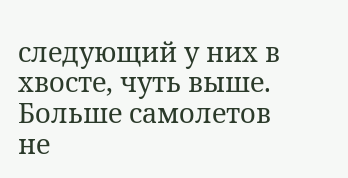следующий у них в хвосте, чуть выше. Больше самолетов не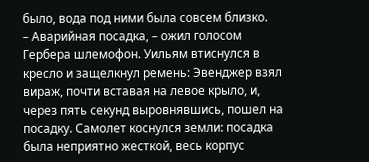было, вода под ними была совсем близко.
– Аварийная посадка, – ожил голосом Гербера шлемофон. Уильям втиснулся в кресло и защелкнул ремень: Эвенджер взял вираж, почти вставая на левое крыло, и, через пять секунд выровнявшись, пошел на посадку. Самолет коснулся земли: посадка была неприятно жесткой, весь корпус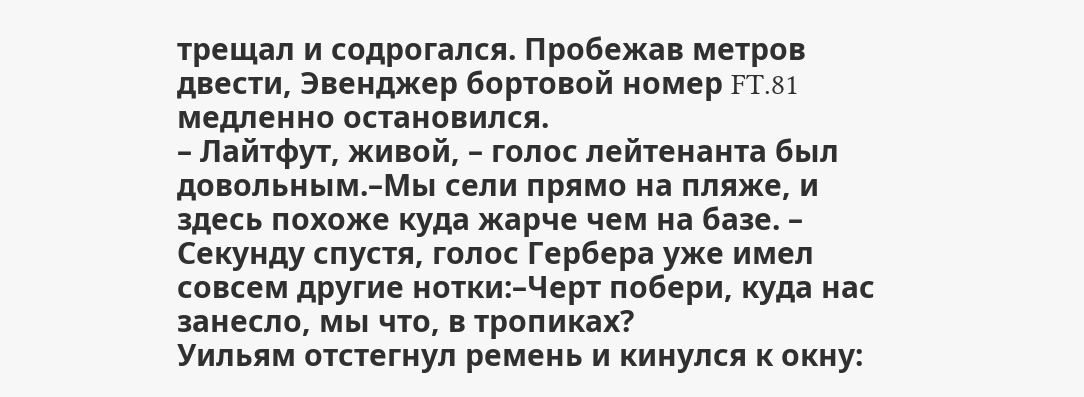трещал и содрогался. Пробежав метров двести, Эвенджер бортовой номер FT.81 медленно остановился.
– Лайтфут, живой, – голос лейтенанта был довольным.–Мы сели прямо на пляже, и здесь похоже куда жарче чем на базе. – Секунду спустя, голос Гербера уже имел совсем другие нотки:–Черт побери, куда нас занесло, мы что, в тропиках?
Уильям отстегнул ремень и кинулся к окну: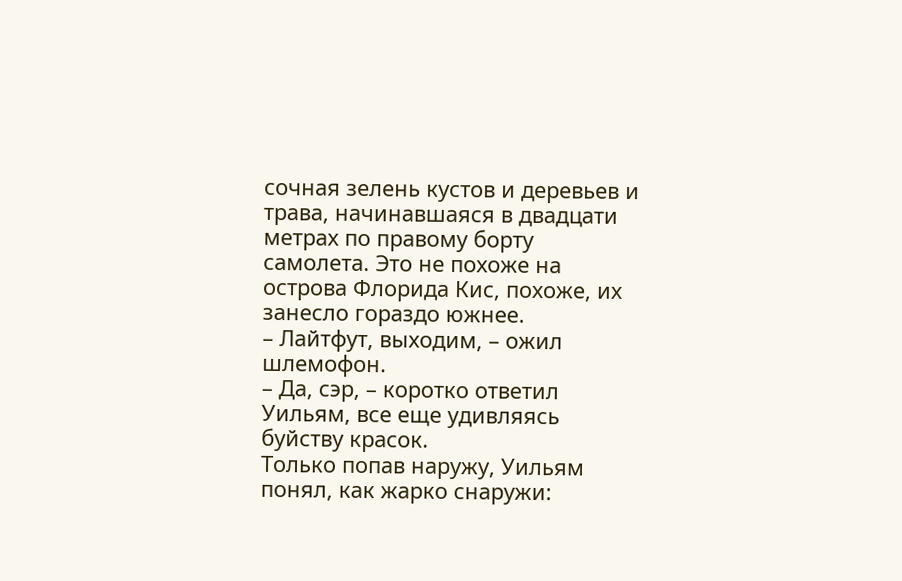сочная зелень кустов и деревьев и трава, начинавшаяся в двадцати метрах по правому борту самолета. Это не похоже на острова Флорида Кис, похоже, их занесло гораздо южнее.
– Лайтфут, выходим, – ожил шлемофон.
– Да, сэр, – коротко ответил Уильям, все еще удивляясь буйству красок.
Только попав наружу, Уильям понял, как жарко снаружи: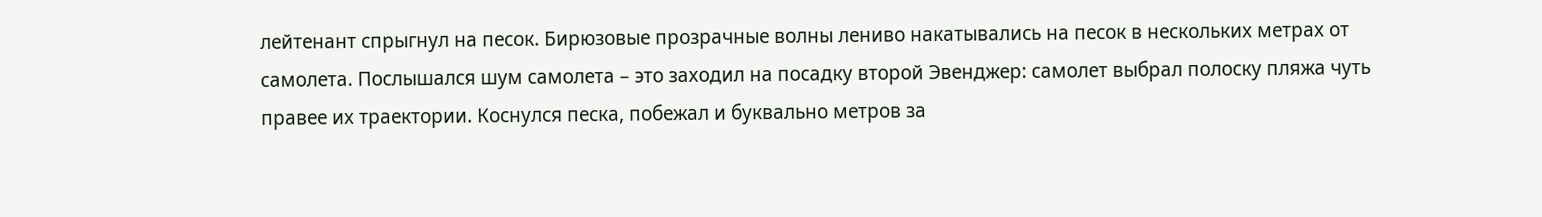лейтенант спрыгнул на песок. Бирюзовые прозрачные волны лениво накатывались на песок в нескольких метрах от самолета. Послышался шум самолета – это заходил на посадку второй Эвенджер: самолет выбрал полоску пляжа чуть правее их траектории. Коснулся песка, побежал и буквально метров за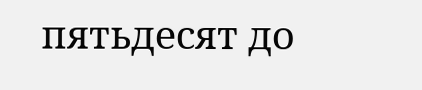пятьдесят до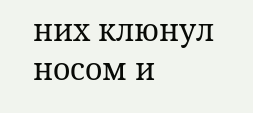них клюнул носом и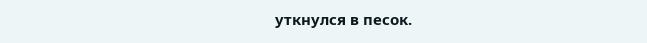уткнулся в песок.